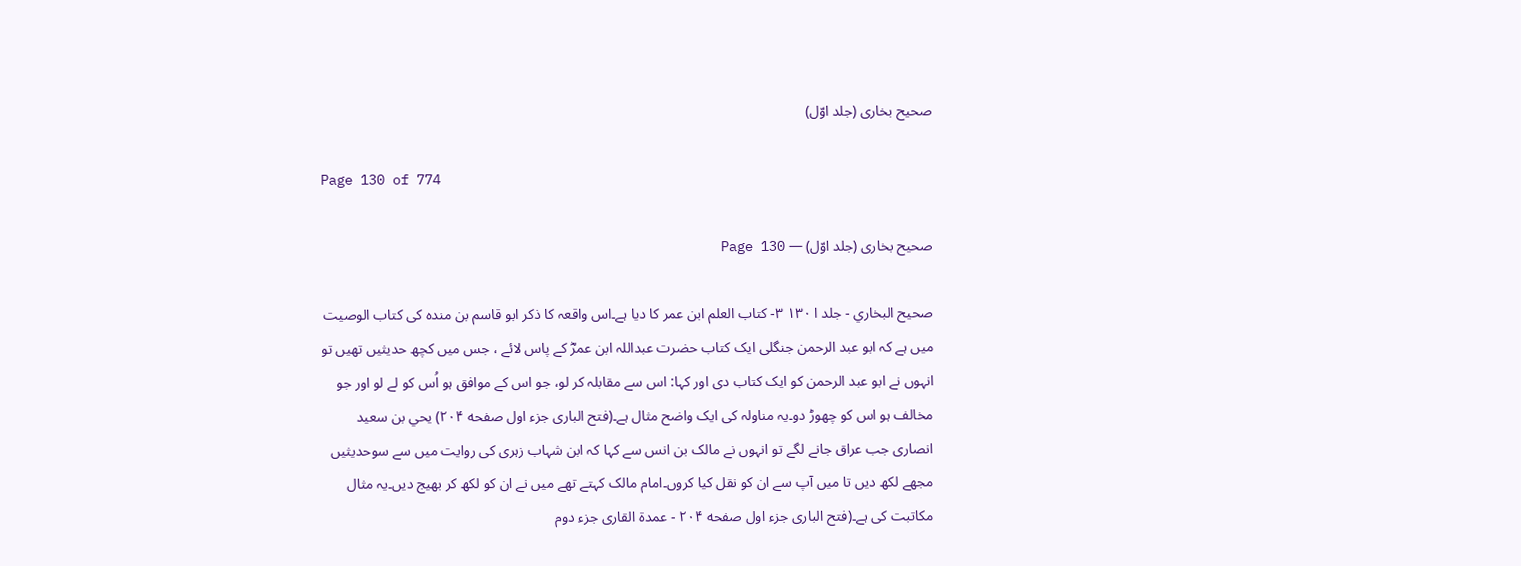صحیح بخاری (جلد اوّل)

Page 130 of 774

صحیح بخاری (جلد اوّل) — Page 130

صحيح البخاري - جلد ا ۱۳۰ ٣- كتاب العلم ابن عمر کا دیا ہے۔اس واقعہ کا ذکر ابو قاسم بن مندہ کی کتاب الوصیت میں ہے کہ ابو عبد الرحمن جنگلی ایک کتاب حضرت عبداللہ ابن عمرؓ کے پاس لائے ، جس میں کچھ حدیثیں تھیں تو انہوں نے ابو عبد الرحمن کو ایک کتاب دی اور کہا: اس سے مقابلہ کر لو، جو اس کے موافق ہو اُس کو لے لو اور جو مخالف ہو اس کو چھوڑ دو۔یہ مناولہ کی ایک واضح مثال ہے۔(فتح الباری جزء اول صفحه ۲۰۴) يحي بن سعید انصاری جب عراق جانے لگے تو انہوں نے مالک بن انس سے کہا کہ ابن شہاب زہری کی روایت میں سے سوحدیثیں مجھے لکھ دیں تا میں آپ سے ان کو نقل کیا کروں۔امام مالک کہتے تھے میں نے ان کو لکھ کر بھیج دیں۔یہ مثال مکاتبت کی ہے۔(فتح الباری جزء اول صفحه ۲۰۴ - عمدۃ القاری جزء دوم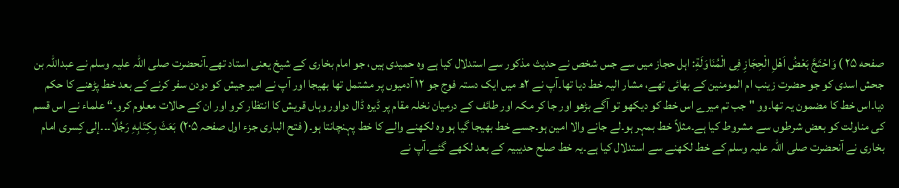صفحه ۲۵ ) وَاحْتَجَّ بَعْضُ اَهْلِ الْحِجَازِ فِى الْمُنَاوَلَةِ: اہل حجاز میں سے جس شخص نے حدیث مذکور سے استدلال کیا ہے وہ حمیدی ہیں، جو امام بخاری کے شیخ یعنی استاد تھے۔آنحضرت صلی اللہ علیہ وسلم نے عبداللہ بن جحش اسدی کو جو حضرت زینب ام المومنین کے بھائی تھے، مشار الیہ خط دیا تھا۔آپ نے ۲ھ میں ایک دستہ فوج جو ۱۲ آدمیوں پر مشتمل تھا بھیجا اور آپ نے امیر جیش کو دودن سفر کرنے کے بعد خط پڑھنے کا حکم دیا۔اس خط کا مضمون یہ تھا۔وو " جب تم میرے اس خط کو دیکھو تو آگے بڑھو اور جا کر مکہ اور طائف کے درمیان نخلہ مقام پر ڈیرہ ڈال دواور وہاں قریش کا انتظار کرو اور ان کے حالات معلوم کرو۔“ علماء نے اس قسم کی مناولت کو بعض شرطوں سے مشروط کیا ہے۔مثلاً خط بمہر ہو۔لے جانے والا امین ہو۔جسے خط بھیجا گیا ہو وہ لکھنے والے کا خط پہنچانتا ہو۔( فتح الباری جزء اول صفحہ ۲۰۵) بَعَثَ بِكِتَابِهِ رَجُلًا۔۔۔إلى کِسری امام بخاری نے آنحضرت صلی اللہ علیہ وسلم کے خط لکھنے سے استدلال کیا ہے۔یہ خط صلح حدیبیہ کے بعد لکھے گئے۔آپ نے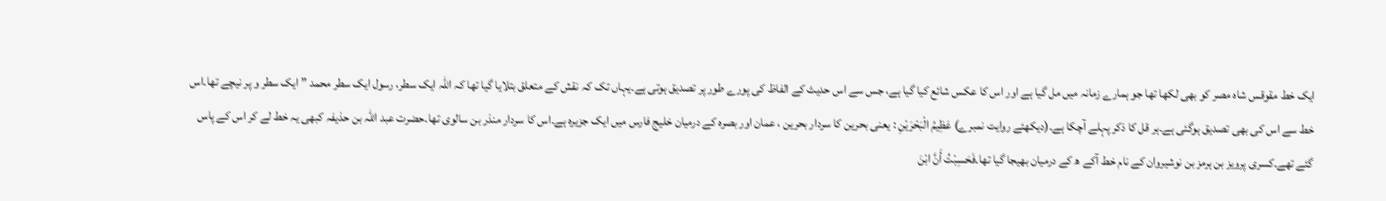ایک خط مقوقس شاہ مصر کو بھی لکھا تھا جو ہمارے زمانہ میں مل گیا ہے اور اس کا عکس شائع کیا گیا ہے، جس سے اس حدیث کے الفاظ کی پورے طور پر تصدیق ہوتی ہے۔یہاں تک کہ نقش کے متعلق بتلایا گیا تھا کہ اللہ ایک سطر، رسول ایک سطر محمد ” ایک سطر و پر نیچے تھا۔اس خط سے اس کی بھی تصدیق ہوگئی ہے۔ہر قل کا ذکر پہلے آچکا ہے۔(دیکھئے روایت نمبرے) عَظِيمُ الْبَحْرَيْنِ : یعنی بحرین کا سردار بحرین ، عمان اور بصرہ کے درمیان خلیج فارس میں ایک جزیرہ ہے۔اس کا سردار منذر بن سالوی تھا۔حضرت عبد اللہ بن حذیفہ کبھی یہ خط لے کر اس کے پاس گئے تھے۔کسری پرویز بن ہرمز بن نوشیروان کے نام خط آکے ھ کے درمیان بھیجا گیا تھا۔فَحَسِبْتُ أَنَّ ابْنَ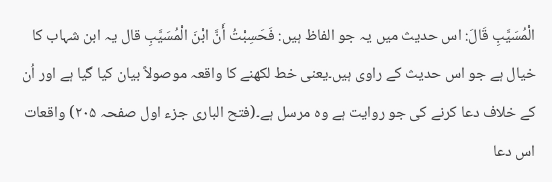الْمُسَيَّبِ قَالَ: اس حدیث میں یہ جو الفاظ ہیں: فَحَسِبْتُ أَنَّ ابْنَ الْمُسَيَّبِ قال یہ ابن شہاب کا خیال ہے جو اس حدیث کے راوی ہیں۔یعنی خط لکھنے کا واقعہ موصولاً بیان کیا گیا ہے اور اُن کے خلاف دعا کرنے کی جو روایت ہے وہ مرسل ہے۔(فتح الباری جزء اول صفحہ ۲۰۵) واقعات اس دعا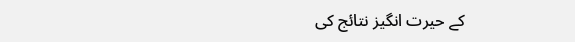کے حیرت انگیز نتائج کی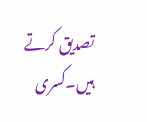تصدیق کرتے ہیں۔کسری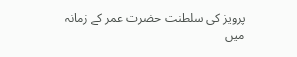پرویز کی سلطنت حضرت عمر کے زمانہ میں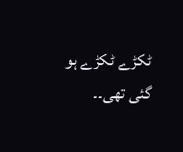ٹکڑے ٹکڑے ہو گئی تھی۔۔